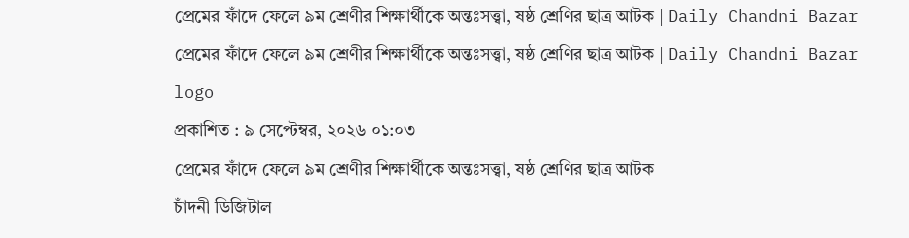প্রেমের ফাঁদে ফেলে ৯ম শ্রেণীর শিক্ষার্থীকে অন্তঃসত্ত্বা, ষষ্ঠ শ্রেণির ছাত্র আটক | Daily Chandni Bazar প্রেমের ফাঁদে ফেলে ৯ম শ্রেণীর শিক্ষার্থীকে অন্তঃসত্ত্বা, ষষ্ঠ শ্রেণির ছাত্র আটক | Daily Chandni Bazar
logo
প্রকাশিত : ৯ সেপ্টেম্বর, ২০২৬ ০১:০৩
প্রেমের ফাঁদে ফেলে ৯ম শ্রেণীর শিক্ষার্থীকে অন্তঃসত্ত্বা, ষষ্ঠ শ্রেণির ছাত্র আটক
চাঁদনী ডিজিটাল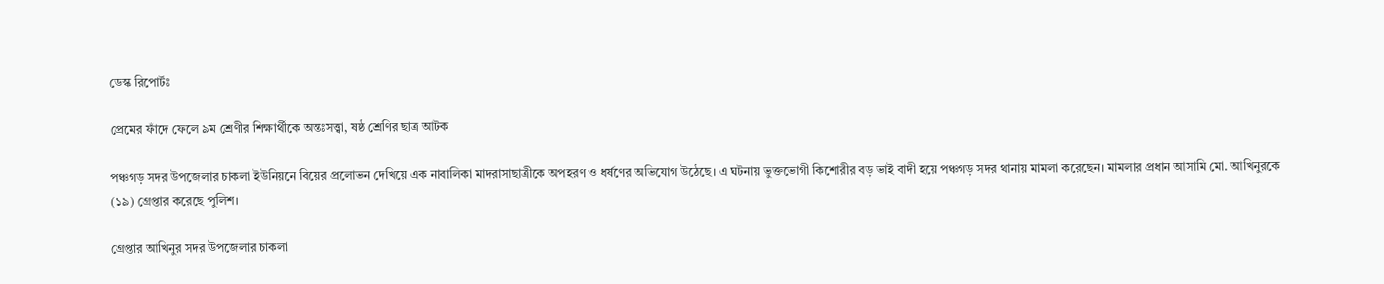ডেস্ক রিপোর্টঃ

প্রেমের ফাঁদে ফেলে ৯ম শ্রেণীর শিক্ষার্থীকে অন্তঃসত্ত্বা, ষষ্ঠ শ্রেণির ছাত্র আটক

পঞ্চগড় সদর উপজেলার চাকলা ইউনিয়নে বিয়ের প্রলোভন দেখিয়ে এক নাবালিকা মাদরাসাছাত্রীকে অপহরণ ও ধর্ষণের অভিযোগ উঠেছে। এ ঘটনায় ভুক্তভোগী কিশোরীর বড় ভাই বাদী হয়ে পঞ্চগড় সদর থানায় মামলা করেছেন। মামলার প্রধান আসামি মো. আখিনুরকে (১৯) গ্রেপ্তার করেছে পুলিশ।

গ্রেপ্তার আখিনুর সদর উপজেলার চাকলা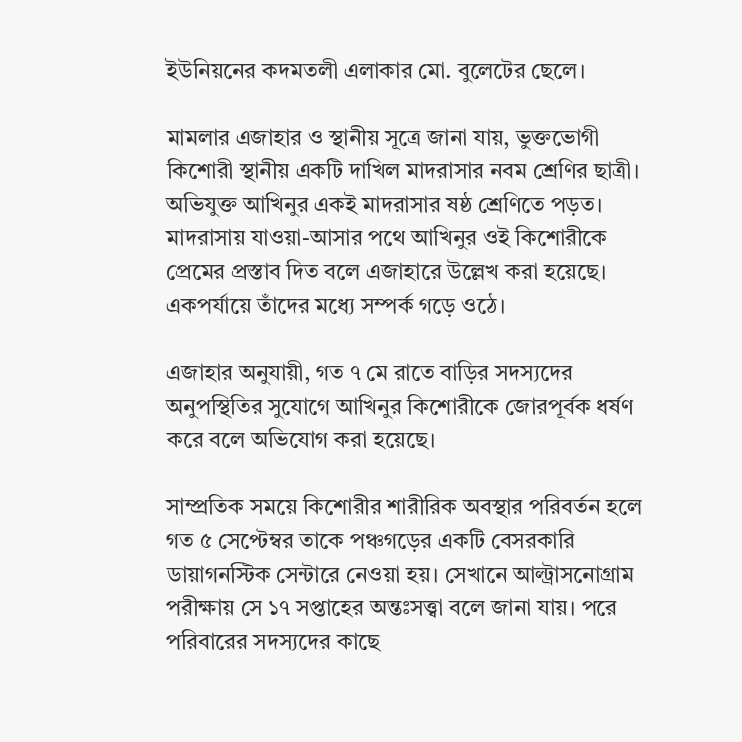ইউনিয়নের কদমতলী এলাকার মো. বুলেটের ছেলে।

মামলার এজাহার ও স্থানীয় সূত্রে জানা যায়, ভুক্তভোগী কিশোরী স্থানীয় একটি দাখিল মাদরাসার নবম শ্রেণির ছাত্রী। অভিযুক্ত আখিনুর একই মাদরাসার ষষ্ঠ শ্রেণিতে পড়ত। মাদরাসায় যাওয়া-আসার পথে আখিনুর ওই কিশোরীকে প্রেমের প্রস্তাব দিত বলে এজাহারে উল্লেখ করা হয়েছে। একপর্যায়ে তাঁদের মধ্যে সম্পর্ক গড়ে ওঠে।

এজাহার অনুযায়ী, গত ৭ মে রাতে বাড়ির সদস্যদের অনুপস্থিতির সুযোগে আখিনুর কিশোরীকে জোরপূর্বক ধর্ষণ করে বলে অভিযোগ করা হয়েছে।

সাম্প্রতিক সময়ে কিশোরীর শারীরিক অবস্থার পরিবর্তন হলে গত ৫ সেপ্টেম্বর তাকে পঞ্চগড়ের একটি বেসরকারি ডায়াগনস্টিক সেন্টারে নেওয়া হয়। সেখানে আল্ট্রাসনোগ্রাম পরীক্ষায় সে ১৭ সপ্তাহের অন্তঃসত্ত্বা বলে জানা যায়। পরে পরিবারের সদস্যদের কাছে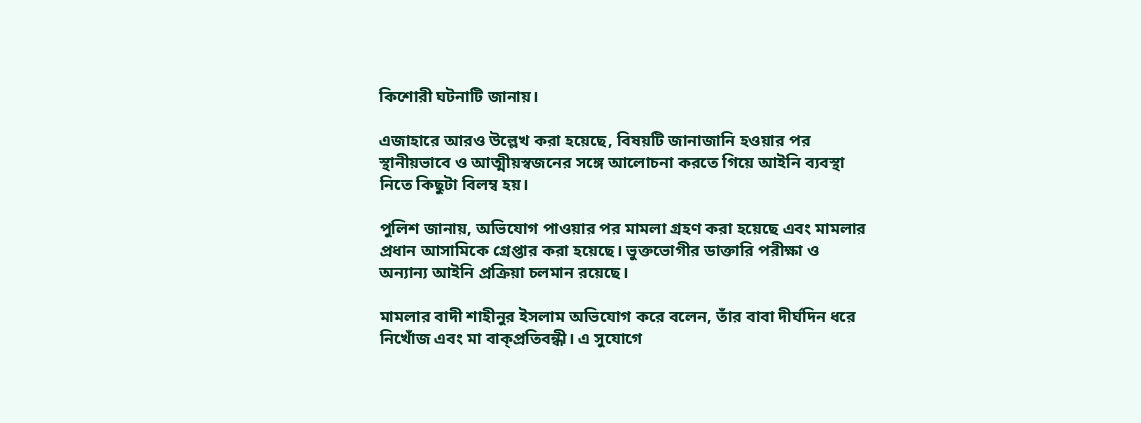কিশোরী ঘটনাটি জানায়।

এজাহারে আরও উল্লেখ করা হয়েছে, বিষয়টি জানাজানি হওয়ার পর স্থানীয়ভাবে ও আত্মীয়স্বজনের সঙ্গে আলোচনা করতে গিয়ে আইনি ব্যবস্থা নিতে কিছুটা বিলম্ব হয়।

পুলিশ জানায়, অভিযোগ পাওয়ার পর মামলা গ্রহণ করা হয়েছে এবং মামলার প্রধান আসামিকে গ্রেপ্তার করা হয়েছে। ভুক্তভোগীর ডাক্তারি পরীক্ষা ও অন্যান্য আইনি প্রক্রিয়া চলমান রয়েছে।

মামলার বাদী শাহীনুর ইসলাম অভিযোগ করে বলেন, তাঁর বাবা দীর্ঘদিন ধরে নিখোঁজ এবং মা বাক্‌প্রতিবন্ধী। এ সুযোগে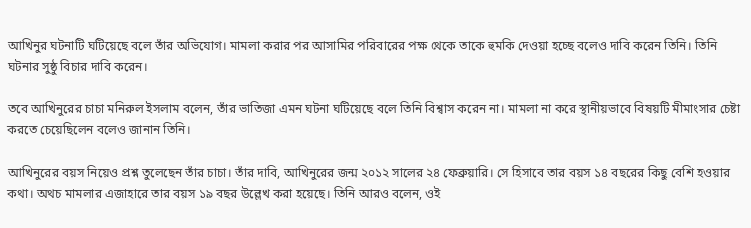আখিনুর ঘটনাটি ঘটিয়েছে বলে তাঁর অভিযোগ। মামলা করার পর আসামির পরিবারের পক্ষ থেকে তাকে হুমকি দেওয়া হচ্ছে বলেও দাবি করেন তিনি। তিনি ঘটনার সুষ্ঠু বিচার দাবি করেন।

তবে আখিনুরের চাচা মনিরুল ইসলাম বলেন, তাঁর ভাতিজা এমন ঘটনা ঘটিয়েছে বলে তিনি বিশ্বাস করেন না। মামলা না করে স্থানীয়ভাবে বিষয়টি মীমাংসার চেষ্টা করতে চেয়েছিলেন বলেও জানান তিনি।

আখিনুরের বয়স নিয়েও প্রশ্ন তুলেছেন তাঁর চাচা। তাঁর দাবি, আখিনুরের জন্ম ২০১২ সালের ২৪ ফেব্রুয়ারি। সে হিসাবে তার বয়স ১৪ বছরের কিছু বেশি হওয়ার কথা। অথচ মামলার এজাহারে তার বয়স ১৯ বছর উল্লেখ করা হয়েছে। তিনি আরও বলেন, ওই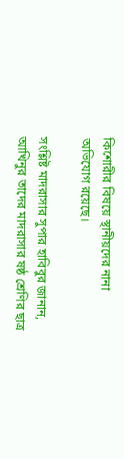কিশোরীর বিষয়ে স্থানীয়দের নানা অভিযোগ রয়েছে।

সংশ্লিষ্ট মাদরাসার সুপার হাবিবুর জানান, আখিনুর তাদের মাদরাসার ষষ্ঠ শ্রেণির ছাত্র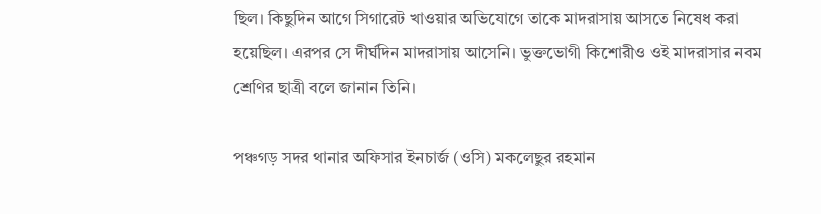ছিল। কিছুদিন আগে সিগারেট খাওয়ার অভিযোগে তাকে মাদরাসায় আসতে নিষেধ করা হয়েছিল। এরপর সে দীর্ঘদিন মাদরাসায় আসেনি। ভুক্তভোগী কিশোরীও ওই মাদরাসার নবম শ্রেণির ছাত্রী বলে জানান তিনি।

পঞ্চগড় সদর থানার অফিসার ইনচার্জ (ওসি) মকলেছুর রহমান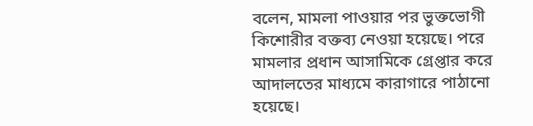বলেন, মামলা পাওয়ার পর ভুক্তভোগী কিশোরীর বক্তব্য নেওয়া হয়েছে। পরে মামলার প্রধান আসামিকে গ্রেপ্তার করে আদালতের মাধ্যমে কারাগারে পাঠানো হয়েছে।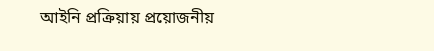আইনি প্রক্রিয়ায় প্রয়োজনীয়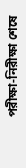পরীক্ষা-নিরীক্ষা শেষে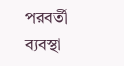পরবর্তী ব্যবস্থা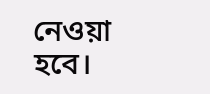নেওয়া হবে।